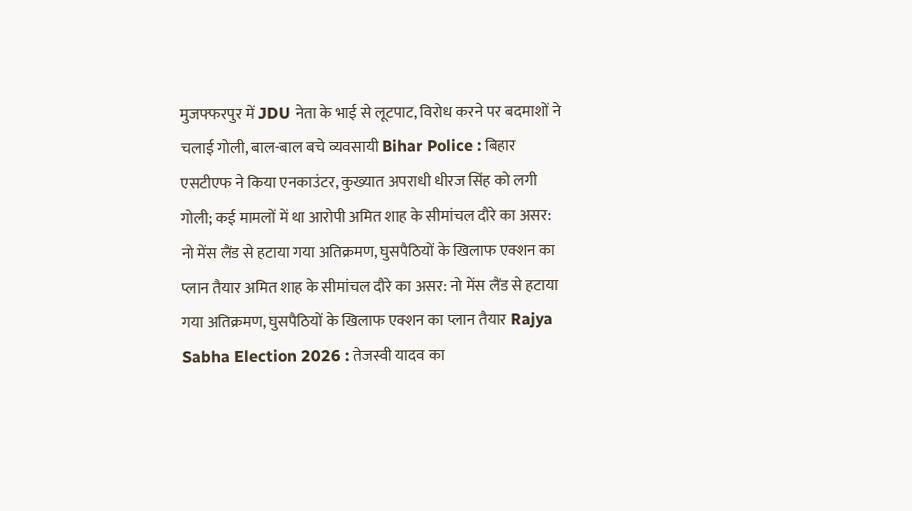मुजफ्फरपुर में JDU नेता के भाई से लूटपाट, विरोध करने पर बदमाशों ने चलाई गोली, बाल-बाल बचे व्यवसायी Bihar Police : बिहार एसटीएफ ने किया एनकाउंटर, कुख्यात अपराधी धीरज सिंह को लगी गोली; कई मामलों में था आरोपी अमित शाह के सीमांचल दौरे का असर: नो मेंस लैंड से हटाया गया अतिक्रमण, घुसपैठियों के खिलाफ एक्शन का प्लान तैयार अमित शाह के सीमांचल दौरे का असर: नो मेंस लैंड से हटाया गया अतिक्रमण, घुसपैठियों के खिलाफ एक्शन का प्लान तैयार Rajya Sabha Election 2026 : तेजस्वी यादव का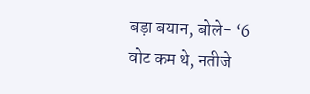बड़ा बयान, बोले- ‘6 वोट कम थे, नतीजे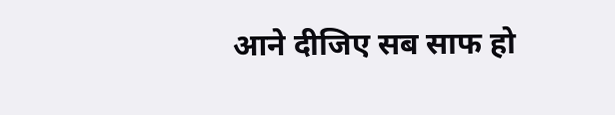आने दीजिए सब साफ हो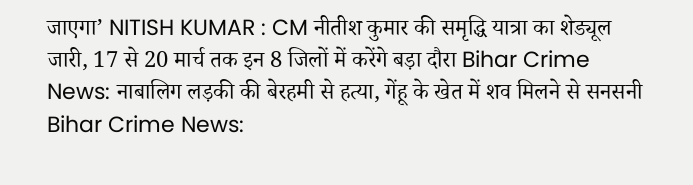जाएगा’ NITISH KUMAR : CM नीतीश कुमार की समृद्धि यात्रा का शेड्यूल जारी, 17 से 20 मार्च तक इन 8 जिलों में करेंगे बड़ा दौरा Bihar Crime News: नाबालिग लड़की की बेरहमी से हत्या, गेंहू के खेत में शव मिलने से सनसनी Bihar Crime News: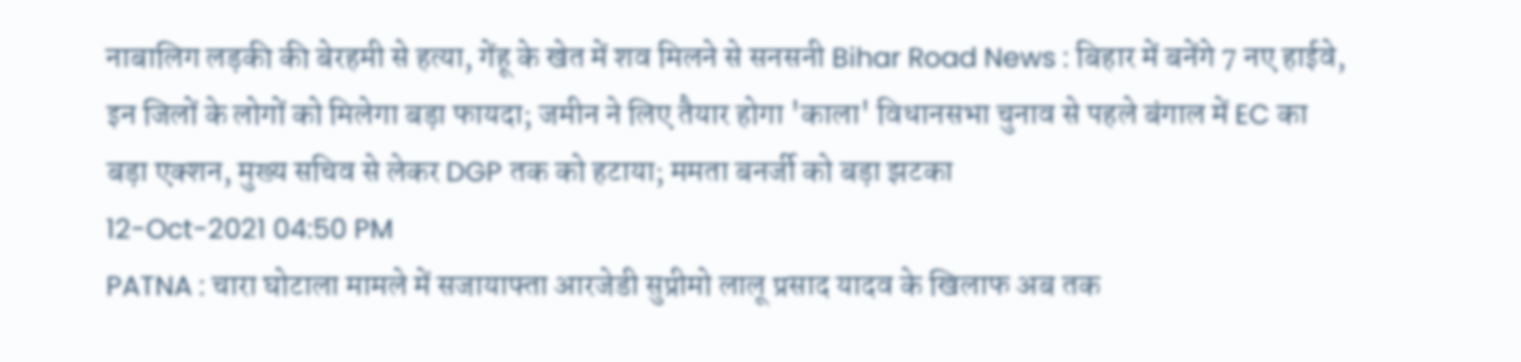नाबालिग लड़की की बेरहमी से हत्या, गेंहू के खेत में शव मिलने से सनसनी Bihar Road News : बिहार में बनेंगे 7 नए हाईवे, इन जिलों के लोगों को मिलेगा बड़ा फायदा; जमीन ने लिए तैयार होगा 'काला' विधानसभा चुनाव से पहले बंगाल में EC का बड़ा एक्शन, मुख्य सचिव से लेकर DGP तक को हटाया; ममता बनर्जी को बड़ा झटका
12-Oct-2021 04:50 PM
PATNA : चारा घोटाला मामले में सजायाफ्ता आरजेडी सुप्रीमो लालू प्रसाद यादव के खिलाफ अब तक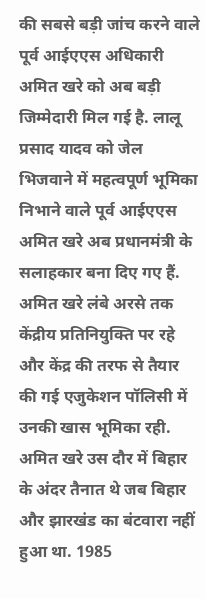की सबसे बड़ी जांच करने वाले पूर्व आईएएस अधिकारी अमित खरे को अब बड़ी जिम्मेदारी मिल गई है. लालू प्रसाद यादव को जेल भिजवाने में महत्वपूर्ण भूमिका निभाने वाले पूर्व आईएएस अमित खरे अब प्रधानमंत्री के सलाहकार बना दिए गए हैं. अमित खरे लंबे अरसे तक केंद्रीय प्रतिनियुक्ति पर रहे और केंद्र की तरफ से तैयार की गई एजुकेशन पॉलिसी में उनकी खास भूमिका रही. अमित खरे उस दौर में बिहार के अंदर तैनात थे जब बिहार और झारखंड का बंटवारा नहीं हुआ था. 1985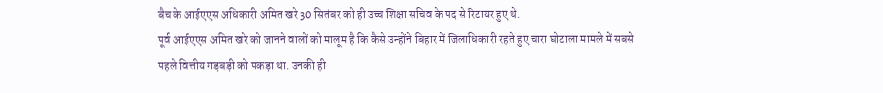बैच के आईएएस अधिकारी अमित खरे 30 सितंबर को ही उच्च शिक्षा सचिव के पद से रिटायर हुए थे.
पूर्व आईएएस अमित खरे को जानने वालों को मालूम है कि कैसे उन्होंने बिहार में जिलाधिकारी रहते हुए चारा घोटाला मामले में सबसे पहले वित्तीय गड़बड़ी को पकड़ा था. उनकी ही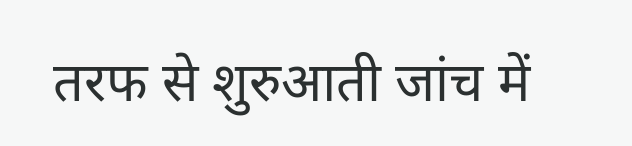तरफ से शुरुआती जांच में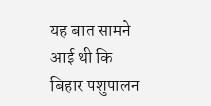यह बात सामने आई थी कि बिहार पशुपालन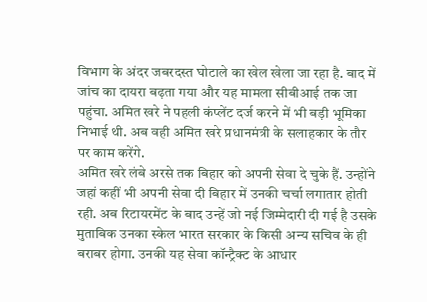विभाग के अंदर जबरदस्त घोटाले का खेल खेला जा रहा है. बाद में जांच का दायरा बढ़ता गया और यह मामला सीबीआई तक जा पहुंचा. अमित खरे ने पहली कंप्लेंट दर्ज करने में भी बड़ी भूमिका निभाई थी. अब वही अमित खरे प्रधानमंत्री के सलाहकार के तौर पर काम करेंगे.
अमित खरे लंबे अरसे तक बिहार को अपनी सेवा दे चुके हैं. उन्होंने जहां कहीं भी अपनी सेवा दी बिहार में उनकी चर्चा लगातार होती रही. अब रिटायरमेंट के बाद उन्हें जो नई जिम्मेदारी दी गई है उसके मुताबिक उनका स्केल भारत सरकार के किसी अन्य सचिव के ही बराबर होगा. उनकी यह सेवा कॉन्ट्रैक्ट के आधार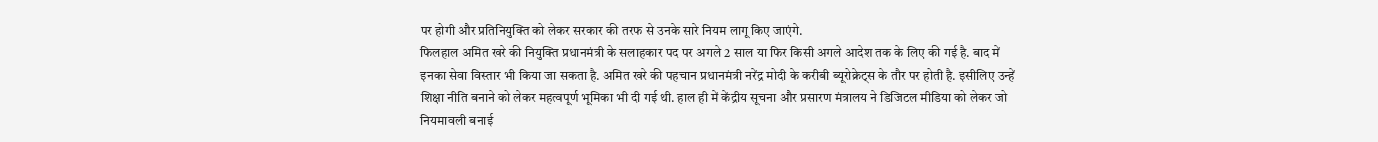पर होगी और प्रतिनियुक्ति को लेकर सरकार की तरफ से उनके सारे नियम लागू किए जाएंगे.
फिलहाल अमित खरे की नियुक्ति प्रधानमंत्री के सलाहकार पद पर अगले 2 साल या फिर किसी अगले आदेश तक के लिए की गई है. बाद में इनका सेवा विस्तार भी किया जा सकता है. अमित खरे की पहचान प्रधानमंत्री नरेंद्र मोदी के करीबी ब्यूरोक्रेट्स के तौर पर होती है. इसीलिए उन्हें शिक्षा नीति बनाने को लेकर महत्वपूर्ण भूमिका भी दी गई थी. हाल ही में केंद्रीय सूचना और प्रसारण मंत्रालय ने डिजिटल मीडिया को लेकर जो नियमावली बनाई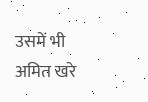उसमें भी अमित खरे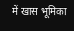में खास भूमिका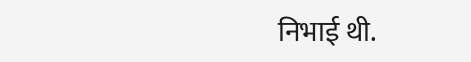निभाई थी.